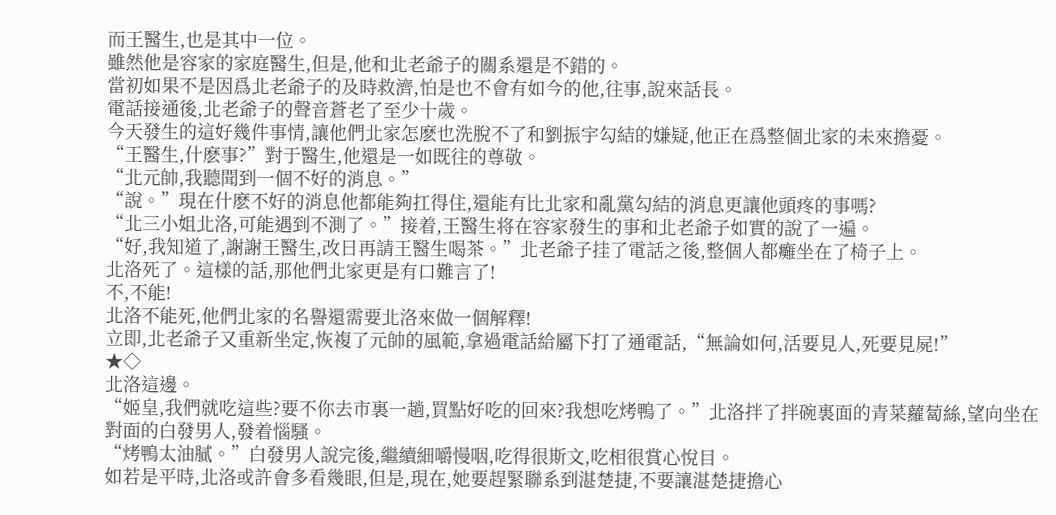而王醫生,也是其中一位。
雖然他是容家的家庭醫生,但是,他和北老爺子的關系還是不錯的。
當初如果不是因爲北老爺子的及時救濟,怕是也不會有如今的他,往事,說來話長。
電話接通後,北老爺子的聲音蒼老了至少十歲。
今天發生的這好幾件事情,讓他們北家怎麽也洗脫不了和劉振宇勾結的嫌疑,他正在爲整個北家的未來擔憂。
“王醫生,什麽事?”對于醫生,他還是一如既往的尊敬。
“北元帥,我聽聞到一個不好的消息。”
“說。”現在什麽不好的消息他都能夠扛得住,還能有比北家和亂黨勾結的消息更讓他頭疼的事嗎?
“北三小姐北洛,可能遇到不測了。”接着,王醫生将在容家發生的事和北老爺子如實的說了一遍。
“好,我知道了,謝謝王醫生,改日再請王醫生喝茶。”北老爺子挂了電話之後,整個人都癱坐在了椅子上。
北洛死了。這樣的話,那他們北家更是有口難言了!
不,不能!
北洛不能死,他們北家的名譽還需要北洛來做一個解釋!
立即,北老爺子又重新坐定,恢複了元帥的風範,拿過電話給屬下打了通電話,“無論如何,活要見人,死要見屍!”
★◇
北洛這邊。
“姬皇,我們就吃這些?要不你去市裏一趟,買點好吃的回來?我想吃烤鴨了。”北洛拌了拌碗裏面的青菜蘿蔔絲,望向坐在對面的白發男人,發着惱騷。
“烤鴨太油膩。”白發男人說完後,繼續細嚼慢咽,吃得很斯文,吃相很賞心悅目。
如若是平時,北洛或許會多看幾眼,但是,現在,她要趕緊聯系到湛楚捷,不要讓湛楚捷擔心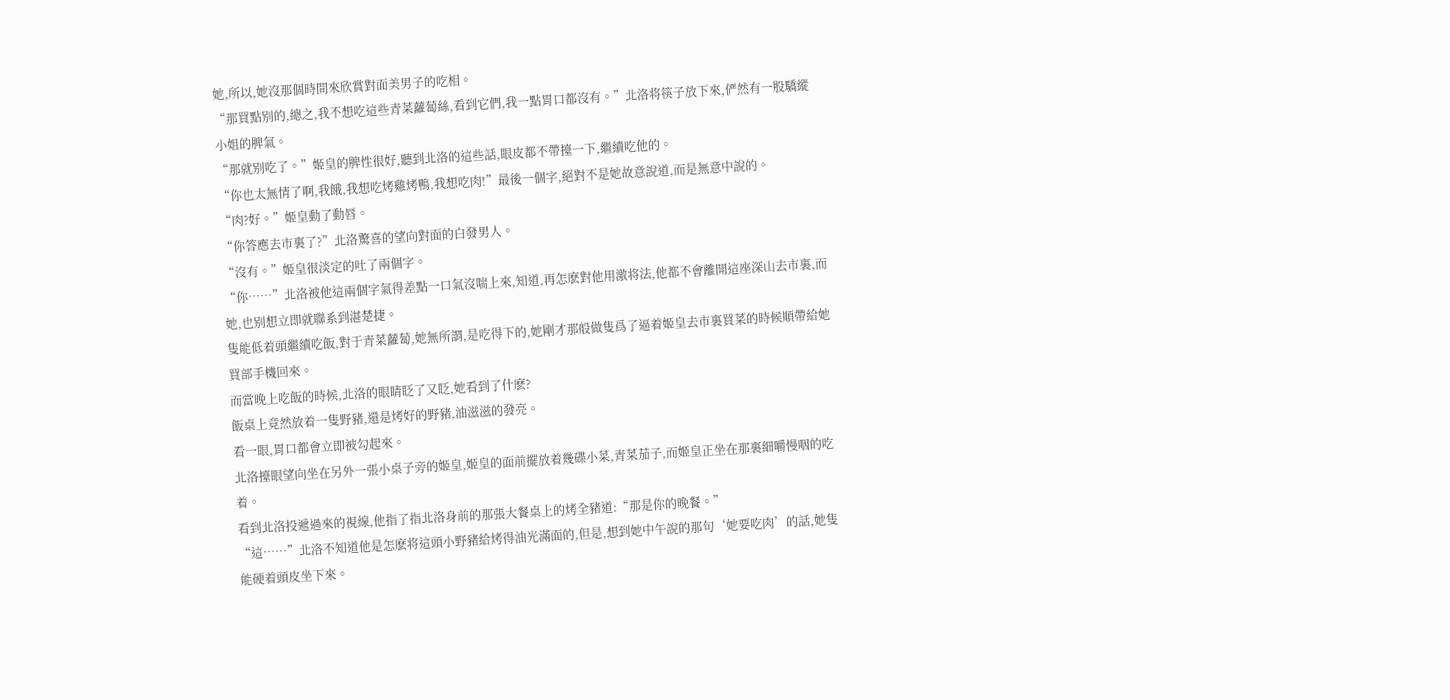她,所以,她沒那個時間來欣賞對面美男子的吃相。
“那買點别的,總之,我不想吃這些青菜蘿蔔絲,看到它們,我一點胃口都沒有。”北洛将筷子放下來,俨然有一股驕縱小姐的脾氣。
“那就别吃了。”姬皇的脾性很好,聽到北洛的這些話,眼皮都不帶擡一下,繼續吃他的。
“你也太無情了啊,我餓,我想吃烤雞烤鴨,我想吃肉!”最後一個字,絕對不是她故意說道,而是無意中說的。
“肉?好。”姬皇動了動唇。
“你答應去市裏了?”北洛驚喜的望向對面的白發男人。
“沒有。”姬皇很淡定的吐了兩個字。
“你……”北洛被他這兩個字氣得差點一口氣沒喘上來,知道,再怎麽對他用激将法,他都不會離開這座深山去市裏,而她,也别想立即就聯系到湛楚捷。
隻能低着頭繼續吃飯,對于青菜蘿蔔,她無所謂,是吃得下的,她剛才那般做隻爲了逼着姬皇去市裏買菜的時候順帶給她買部手機回來。
而當晚上吃飯的時候,北洛的眼睛眨了又眨,她看到了什麽?
飯桌上竟然放着一隻野豬,還是烤好的野豬,油滋滋的發亮。
看一眼,胃口都會立即被勾起來。
北洛擡眼望向坐在另外一張小桌子旁的姬皇,姬皇的面前擺放着幾碟小菜,青菜茄子,而姬皇正坐在那裏細嚼慢咽的吃着。
看到北洛投遞過來的視線,他指了指北洛身前的那張大餐桌上的烤全豬道:“那是你的晚餐。”
“這……”北洛不知道他是怎麽将這頭小野豬給烤得油光滿面的,但是,想到她中午說的那句‘她要吃肉’的話,她隻能硬着頭皮坐下來。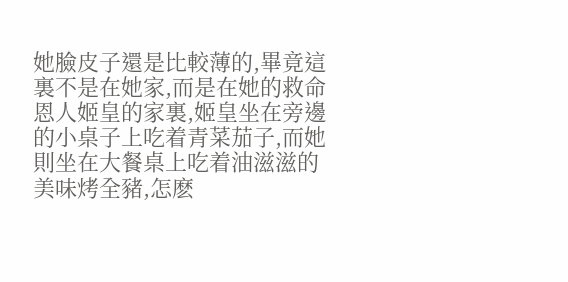她臉皮子還是比較薄的,畢竟這裏不是在她家,而是在她的救命恩人姬皇的家裏,姬皇坐在旁邊的小桌子上吃着青菜茄子,而她則坐在大餐桌上吃着油滋滋的美味烤全豬,怎麽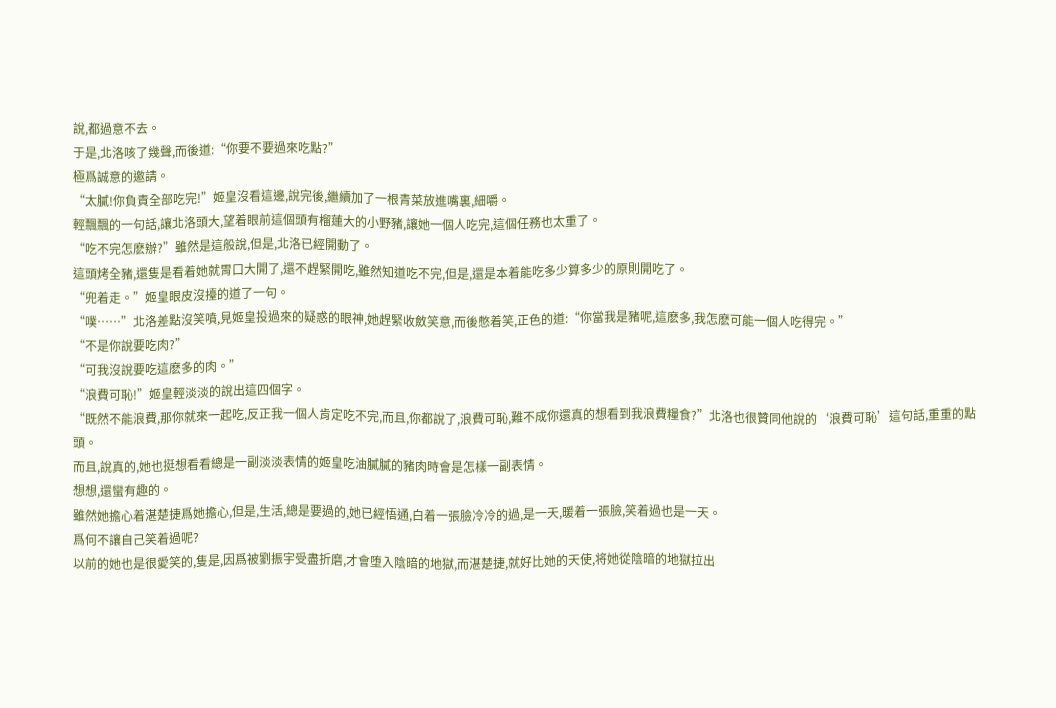說,都過意不去。
于是,北洛咳了幾聲,而後道:“你要不要過來吃點?”
極爲誠意的邀請。
“太膩!你負責全部吃完!”姬皇沒看這邊,說完後,繼續加了一根青菜放進嘴裏,細嚼。
輕飄飄的一句話,讓北洛頭大,望着眼前這個頭有榴蓮大的小野豬,讓她一個人吃完,這個任務也太重了。
“吃不完怎麽辦?”雖然是這般說,但是,北洛已經開動了。
這頭烤全豬,還隻是看着她就胃口大開了,還不趕緊開吃,雖然知道吃不完,但是,還是本着能吃多少算多少的原則開吃了。
“兜着走。”姬皇眼皮沒擡的道了一句。
“噗……”北洛差點沒笑噴,見姬皇投過來的疑惑的眼神,她趕緊收斂笑意,而後憋着笑,正色的道:“你當我是豬呢,這麽多,我怎麽可能一個人吃得完。”
“不是你說要吃肉?”
“可我沒說要吃這麽多的肉。”
“浪費可恥!”姬皇輕淡淡的說出這四個字。
“既然不能浪費,那你就來一起吃,反正我一個人肯定吃不完,而且,你都說了,浪費可恥,難不成你還真的想看到我浪費糧食?”北洛也很贊同他說的‘浪費可恥’這句話,重重的點頭。
而且,說真的,她也挺想看看總是一副淡淡表情的姬皇吃油膩膩的豬肉時會是怎樣一副表情。
想想,還蠻有趣的。
雖然她擔心着湛楚捷爲她擔心,但是,生活,總是要過的,她已經悟通,白着一張臉冷冷的過,是一天,暖着一張臉,笑着過也是一天。
爲何不讓自己笑着過呢?
以前的她也是很愛笑的,隻是,因爲被劉振宇受盡折磨,才會堕入陰暗的地獄,而湛楚捷,就好比她的天使,将她從陰暗的地獄拉出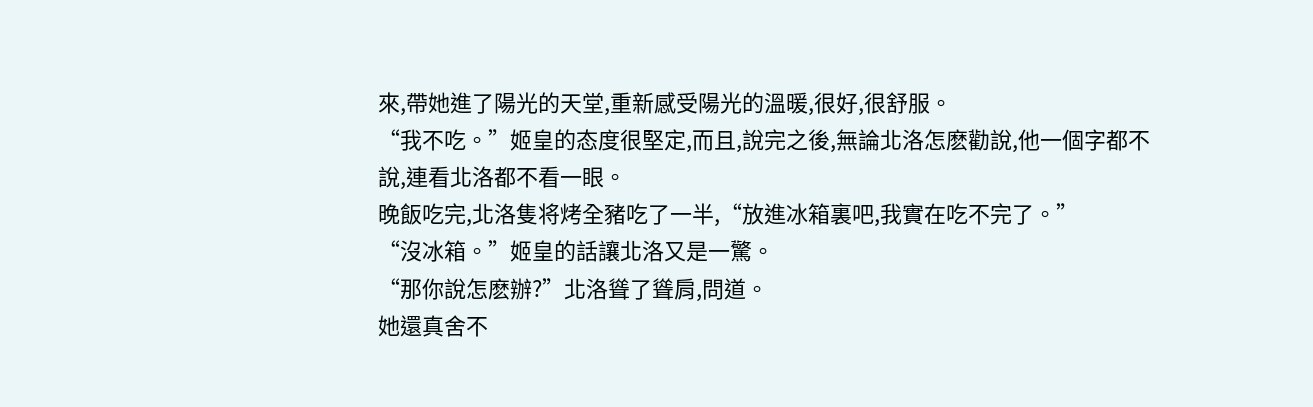來,帶她進了陽光的天堂,重新感受陽光的溫暖,很好,很舒服。
“我不吃。”姬皇的态度很堅定,而且,說完之後,無論北洛怎麽勸說,他一個字都不說,連看北洛都不看一眼。
晚飯吃完,北洛隻将烤全豬吃了一半,“放進冰箱裏吧,我實在吃不完了。”
“沒冰箱。”姬皇的話讓北洛又是一驚。
“那你說怎麽辦?”北洛聳了聳肩,問道。
她還真舍不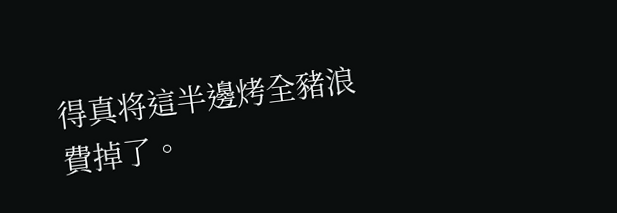得真将這半邊烤全豬浪費掉了。